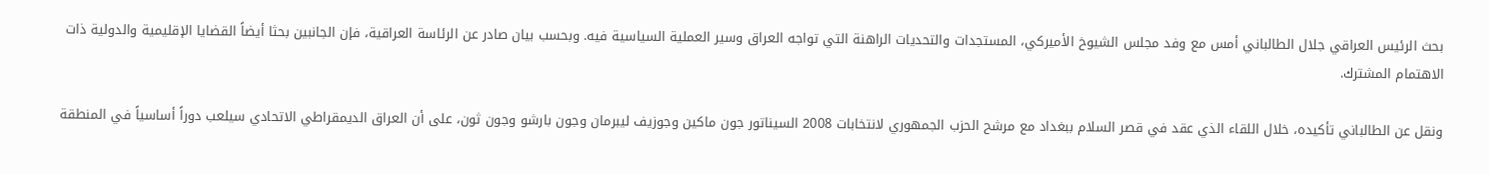بحث الرئيس العراقي جلال الطالباني أمس مع وفد مجلس الشيوخ الأميركي، المستجدات والتحديات الراهنة التي تواجه العراق وسير العملية السياسية فيه. وبحسب بيان صادر عن الرئاسة العراقية، فإن الجانبين بحثا أيضاً القضايا الإقليمية والدولية ذات الاهتمام المشترك.

ونقل عن الطالباني تأكيده، خلال اللقاء الذي عقد في قصر السلام ببغداد مع مرشح الحزب الجمهوري لانتخابات 2008 السيناتور جون ماكين وجوزيف ليبرمان وجون بارشو وجون ثون، على أن العراق الديمقراطي الاتحادي سيلعب دوراً أساسياً في المنطقة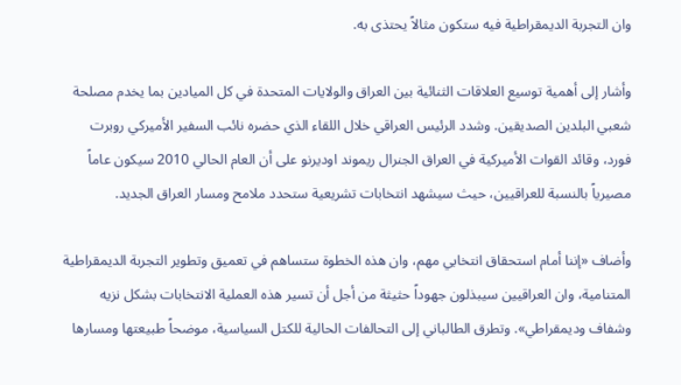وان التجربة الديمقراطية فيه ستكون مثالاً يحتذى به.

وأشار إلى أهمية توسيع العلاقات الثنائية بين العراق والولايات المتحدة في كل الميادين بما يخدم مصلحة شعبي البلدين الصديقين. وشدد الرئيس العراقي خلال اللقاء الذي حضره نائب السفير الأميركي روبرت فورد، وقائد القوات الأميركية في العراق الجنرال ريموند اوديرنو على أن العام الحالي 2010 سيكون عاماً مصيرياً بالنسبة للعراقيين، حيث سيشهد انتخابات تشريعية ستحدد ملامح ومسار العراق الجديد.

وأضاف «إننا أمام استحقاق انتخابي مهم، وان هذه الخطوة ستساهم في تعميق وتطوير التجربة الديمقراطية المتنامية، وان العراقيين سيبذلون جهوداً حثيثة من أجل أن تسير هذه العملية الانتخابات بشكل نزيه وشفاف وديمقراطي». وتطرق الطالباني إلى التحالفات الحالية للكتل السياسية، موضحاً طبيعتها ومسارها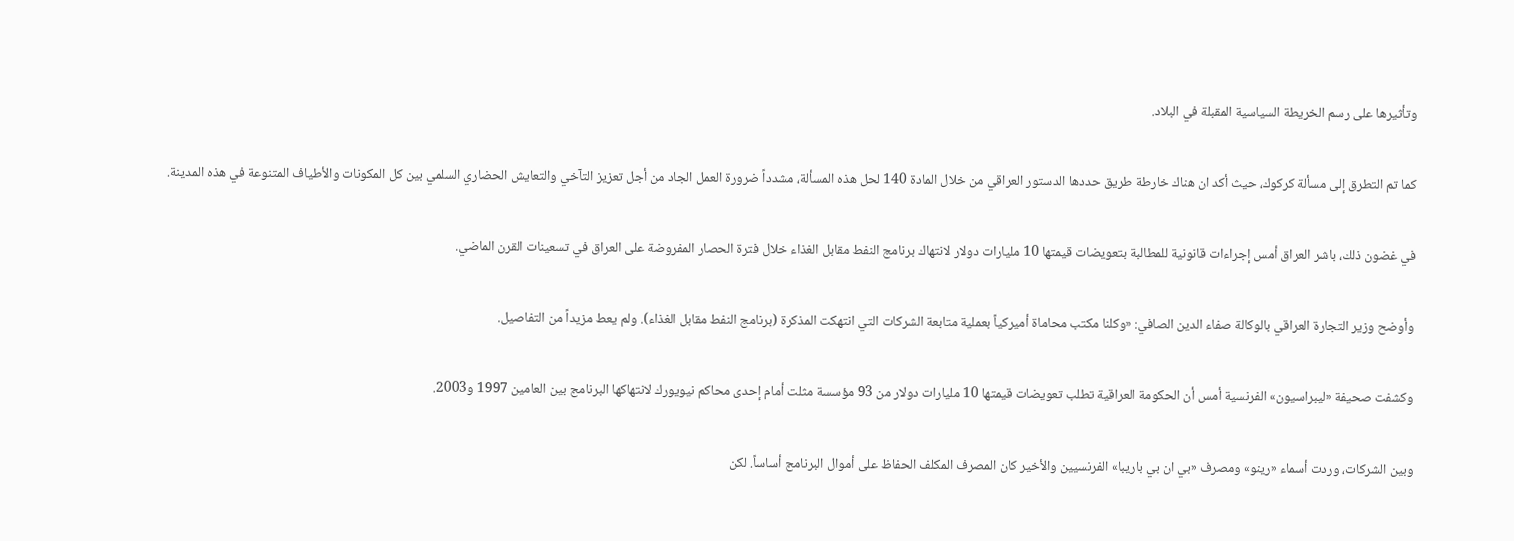وتأثيرها على رسم الخريطة السياسية المقبلة في البلاد.

كما تم التطرق إلى مسألة كركوك، حيث أكد ان هناك خارطة طريق حددها الدستور العراقي من خلال المادة 140 لحل هذه المسألة، مشدداً ضرورة العمل الجاد من أجل تعزيز التآخي والتعايش الحضاري السلمي بين كل المكونات والأطياف المتنوعة في هذه المدينة.

في غضون ذلك، باشر العراق أمس إجراءات قانونية للمطالبة بتعويضات قيمتها 10 مليارات دولار لانتهاك برنامج النفط مقابل الغذاء خلال فترة الحصار المفروضة على العراق في تسعينات القرن الماضي.

وأوضح وزير التجارة العراقي بالوكالة صفاء الدين الصافي: «وكلنا مكتب محاماة أميركياً بعملية متابعة الشركات التي انتهكت المذكرة (برنامج النفط مقابل الغذاء). ولم يعط مزيداً من التفاصيل.

وكشفت صحيفة «ليبراسيون» الفرنسية أمس أن الحكومة العراقية تطلب تعويضات قيمتها 10 مليارات دولار من 93 مؤسسة مثلت أمام إحدى محاكم نيويورك لانتهاكها البرنامج بين العامين 1997 و2003.

وبين الشركات، وردت أسماء «رينو» ومصرف «بي ان بي باريبا» الفرنسيين والأخير كان المصرف المكلف الحفاظ على أموال البرنامج أساساً. لكن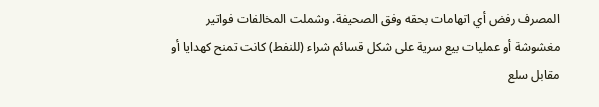المصرف رفض أي اتهامات بحقه وفق الصحيفة. وشملت المخالفات فواتير مغشوشة أو عمليات بيع سرية على شكل قسائم شراء (للنفط) كانت تمنح كهدايا أو مقابل سلع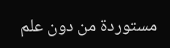مستوردة من دون علم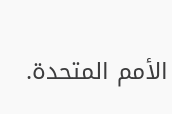الأمم المتحدة.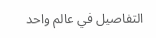التفاصيل في عالم واحد